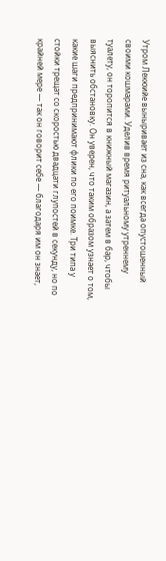Утром Лекюийе выныривает из сна, как всегда опустошенный своими кошмарами. Уделив время ритуальному утреннему туалету, он торопится в книжный магазин, а затем в бар, чтобы выяснить обстановку. Он уверен, что таким образом узнает о том, какие шаги предпринимают флики по его поимке. Три типа у стойки трещат со скоростью двадцати глупостей в секунду, но по крайней мере — так он говорит себе — благодаря им он знает,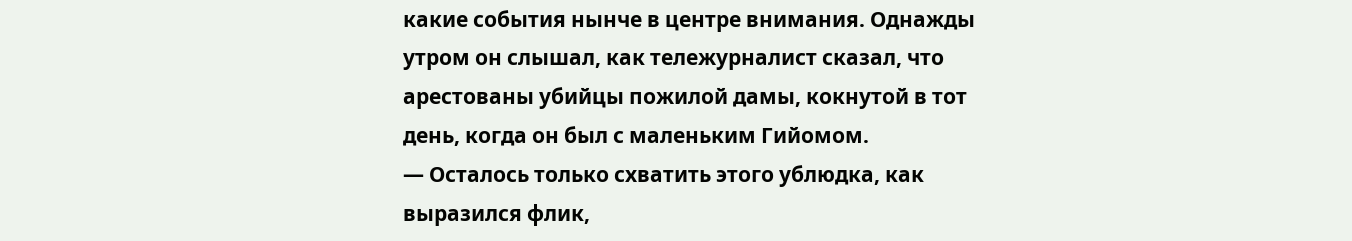какие события нынче в центре внимания. Однажды утром он слышал, как тележурналист сказал, что арестованы убийцы пожилой дамы, кокнутой в тот день, когда он был с маленьким Гийомом.
— Осталось только схватить этого ублюдка, как выразился флик,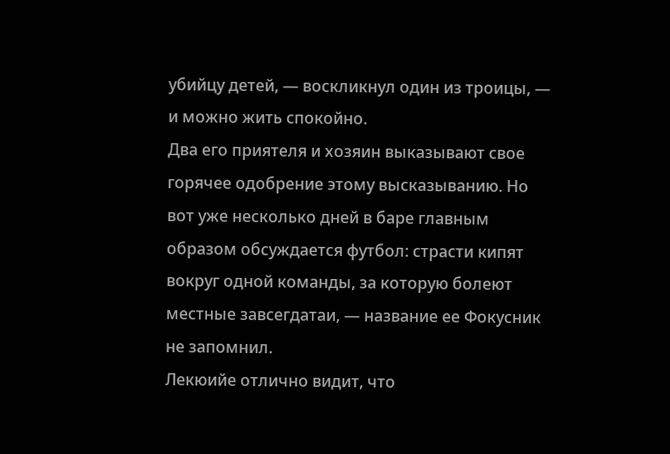убийцу детей, — воскликнул один из троицы, — и можно жить спокойно.
Два его приятеля и хозяин выказывают свое горячее одобрение этому высказыванию. Но вот уже несколько дней в баре главным образом обсуждается футбол: страсти кипят вокруг одной команды, за которую болеют местные завсегдатаи, — название ее Фокусник не запомнил.
Лекюийе отлично видит, что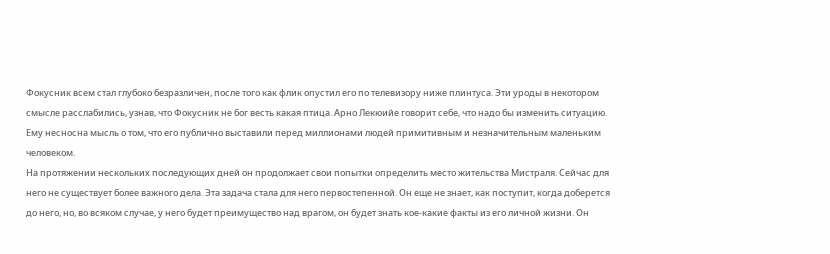Фокусник всем стал глубоко безразличен, после того как флик опустил его по телевизору ниже плинтуса. Эти уроды в некотором смысле расслабились, узнав, что Фокусник не бог весть какая птица. Арно Лекюийе говорит себе, что надо бы изменить ситуацию. Ему несносна мысль о том, что его публично выставили перед миллионами людей примитивным и незначительным маленьким человеком.
На протяжении нескольких последующих дней он продолжает свои попытки определить место жительства Мистраля. Сейчас для него не существует более важного дела. Эта задача стала для него первостепенной. Он еще не знает, как поступит, когда доберется до него, но, во всяком случае, у него будет преимущество над врагом, он будет знать кое-какие факты из его личной жизни. Он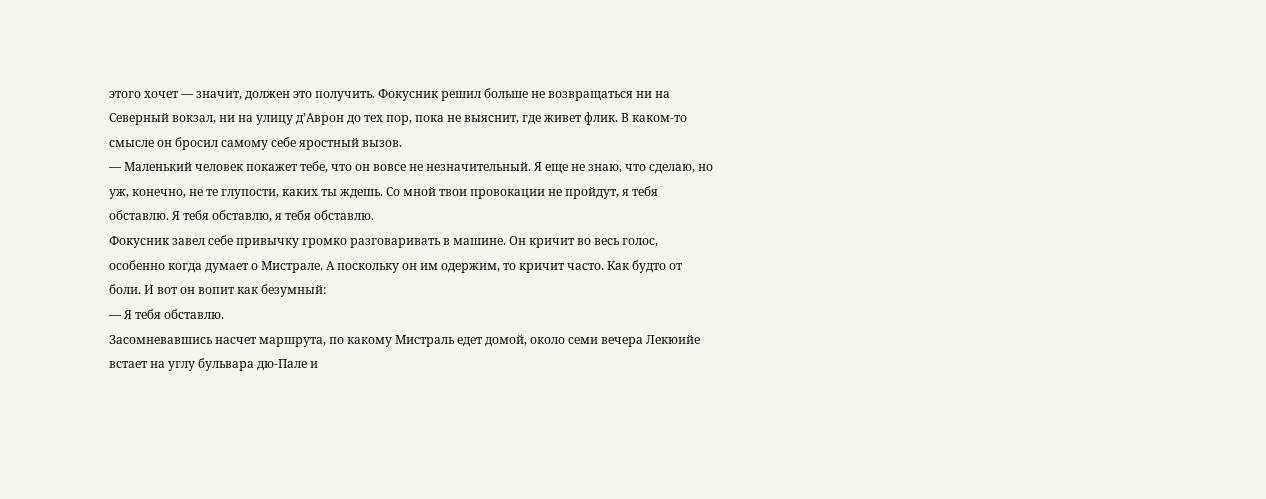этого хочет — значит, должен это получить. Фокусник решил больше не возвращаться ни на Северный вокзал, ни на улицу д’Аврон до тех пор, пока не выяснит, где живет флик. В каком-то смысле он бросил самому себе яростный вызов.
— Маленький человек покажет тебе, что он вовсе не незначительный. Я еще не знаю, что сделаю, но уж, конечно, не те глупости, каких ты ждешь. Со мной твои провокации не пройдут, я тебя обставлю. Я тебя обставлю, я тебя обставлю.
Фокусник завел себе привычку громко разговаривать в машине. Он кричит во весь голос, особенно когда думает о Мистрале. А поскольку он им одержим, то кричит часто. Как будто от боли. И вот он вопит как безумный:
— Я тебя обставлю.
Засомневавшись насчет маршрута, по какому Мистраль едет домой, около семи вечера Лекюийе встает на углу бульвара дю-Пале и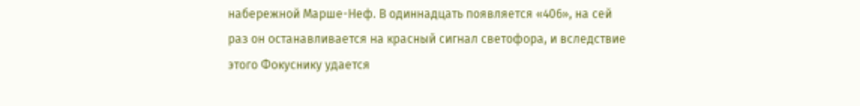набережной Марше-Неф. В одиннадцать появляется «406», на сей раз он останавливается на красный сигнал светофора, и вследствие этого Фокуснику удается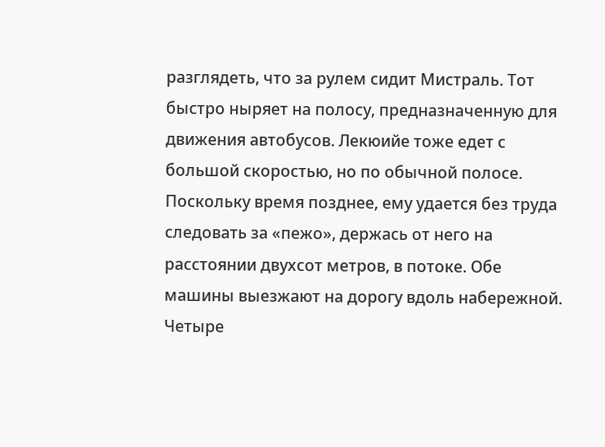разглядеть, что за рулем сидит Мистраль. Тот быстро ныряет на полосу, предназначенную для движения автобусов. Лекюийе тоже едет с большой скоростью, но по обычной полосе. Поскольку время позднее, ему удается без труда следовать за «пежо», держась от него на расстоянии двухсот метров, в потоке. Обе машины выезжают на дорогу вдоль набережной. Четыре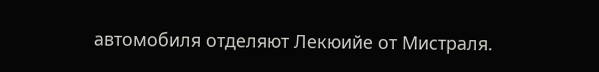автомобиля отделяют Лекюийе от Мистраля.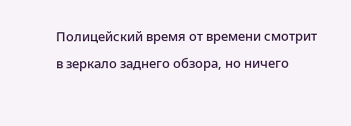Полицейский время от времени смотрит в зеркало заднего обзора, но ничего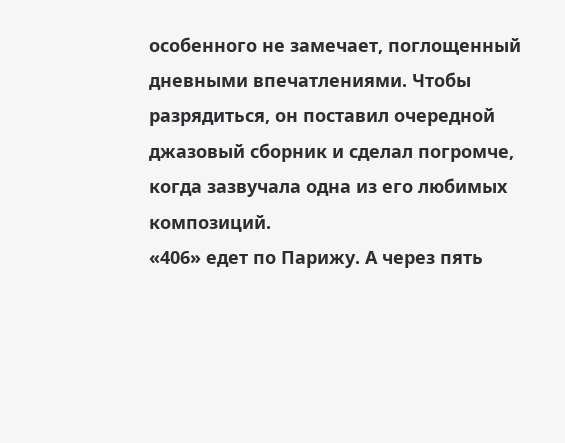особенного не замечает, поглощенный дневными впечатлениями. Чтобы разрядиться, он поставил очередной джазовый сборник и сделал погромче, когда зазвучала одна из его любимых композиций.
«406» едет по Парижу. А через пять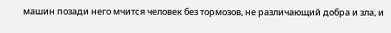машин позади него мчится человек без тормозов, не различающий добра и зла, и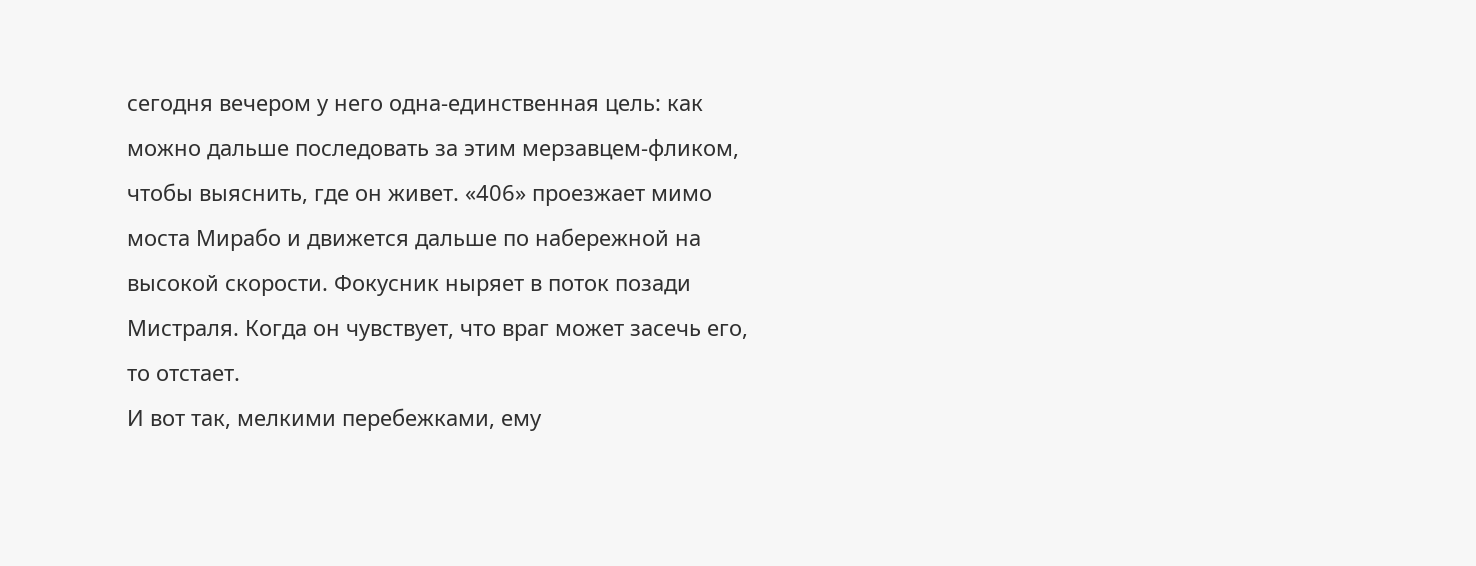сегодня вечером у него одна-единственная цель: как можно дальше последовать за этим мерзавцем-фликом, чтобы выяснить, где он живет. «406» проезжает мимо моста Мирабо и движется дальше по набережной на высокой скорости. Фокусник ныряет в поток позади Мистраля. Когда он чувствует, что враг может засечь его, то отстает.
И вот так, мелкими перебежками, ему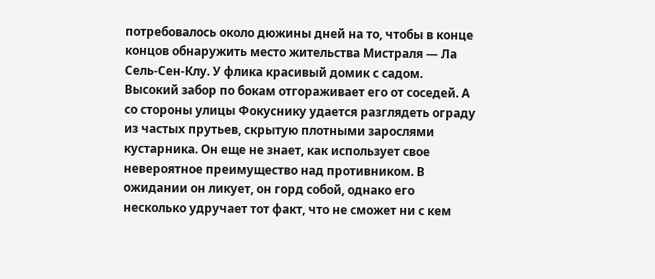потребовалось около дюжины дней на то, чтобы в конце концов обнаружить место жительства Мистраля — Ла Сель-Сен-Клу. У флика красивый домик с садом. Высокий забор по бокам отгораживает его от соседей. А со стороны улицы Фокуснику удается разглядеть ограду из частых прутьев, скрытую плотными зарослями кустарника. Он еще не знает, как использует свое невероятное преимущество над противником. В ожидании он ликует, он горд собой, однако его несколько удручает тот факт, что не сможет ни с кем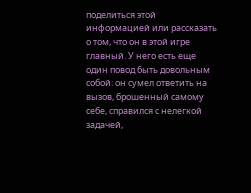поделиться этой информацией или рассказать о том, что он в этой игре главный. У него есть еще один повод быть довольным собой: он сумел ответить на вызов, брошенный самому себе, справился с нелегкой задачей,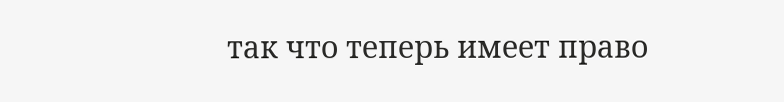так что теперь имеет право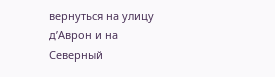вернуться на улицу д’Аврон и на Северный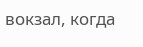вокзал, когда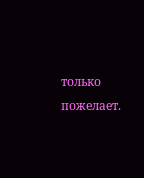только пожелает.